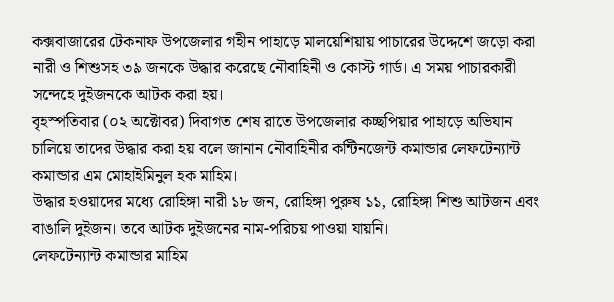কক্সবাজারের টেকনাফ উপজেলার গহীন পাহাড়ে মালয়েশিয়ায় পাচারের উদ্দেশে জড়ো করা নারী ও শিশুসহ ৩৯ জনকে উদ্ধার করেছে নৌবাহিনী ও কোস্ট গার্ড। এ সময় পাচারকারী সন্দেহে দুইজনকে আটক করা হয়।
বৃহস্পতিবার (০২ অক্টোবর) দিবাগত শেষ রাতে উপজেলার কচ্ছপিয়ার পাহাড়ে অভিযান চালিয়ে তাদের উদ্ধার করা হয় বলে জানান নৌবাহিনীর কন্টিনজেন্ট কমান্ডার লেফটেন্যান্ট কমান্ডার এম মোহাইমিনুল হক মাহিম।
উদ্ধার হওয়াদের মধ্যে রোহিঙ্গা নারী ১৮ জন, রোহিঙ্গা পুরুষ ১১, রোহিঙ্গা শিশু আটজন এবং বাঙালি দুইজন। তবে আটক দুইজনের নাম-পরিচয় পাওয়া যায়নি।
লেফটেন্যান্ট কমান্ডার মাহিম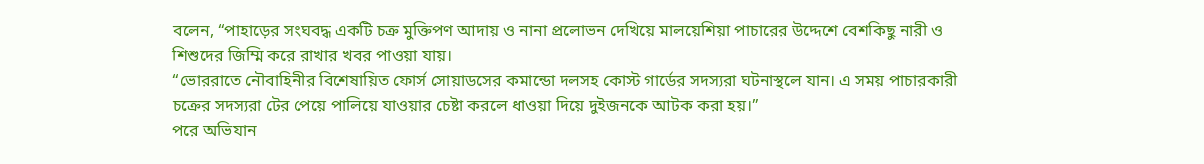বলেন, “পাহাড়ের সংঘবদ্ধ একটি চক্র মুক্তিপণ আদায় ও নানা প্রলোভন দেখিয়ে মালয়েশিয়া পাচারের উদ্দেশে বেশকিছু নারী ও শিশুদের জিম্মি করে রাখার খবর পাওয়া যায়।
“ভোররাতে নৌবাহিনীর বিশেষায়িত ফোর্স সোয়াডসের কমান্ডো দলসহ কোস্ট গার্ডের সদস্যরা ঘটনাস্থলে যান। এ সময় পাচারকারী চক্রের সদস্যরা টের পেয়ে পালিয়ে যাওয়ার চেষ্টা করলে ধাওয়া দিয়ে দুইজনকে আটক করা হয়।”
পরে অভিযান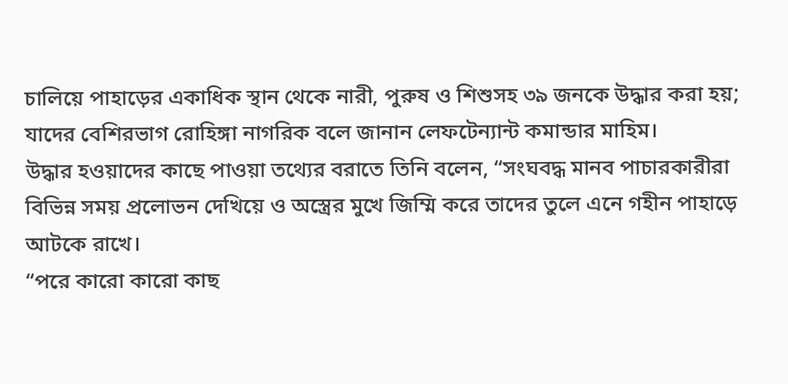চালিয়ে পাহাড়ের একাধিক স্থান থেকে নারী, পুরুষ ও শিশুসহ ৩৯ জনকে উদ্ধার করা হয়; যাদের বেশিরভাগ রোহিঙ্গা নাগরিক বলে জানান লেফটেন্যান্ট কমান্ডার মাহিম।
উদ্ধার হওয়াদের কাছে পাওয়া তথ্যের বরাতে তিনি বলেন, “সংঘবদ্ধ মানব পাচারকারীরা বিভিন্ন সময় প্রলোভন দেখিয়ে ও অস্ত্রের মুখে জিম্মি করে তাদের তুলে এনে গহীন পাহাড়ে আটকে রাখে।
“পরে কারো কারো কাছ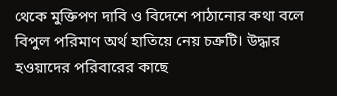থেকে মুক্তিপণ দাবি ও বিদেশে পাঠানোর কথা বলে বিপুল পরিমাণ অর্থ হাতিয়ে নেয় চক্রটি। উদ্ধার হওয়াদের পরিবারের কাছে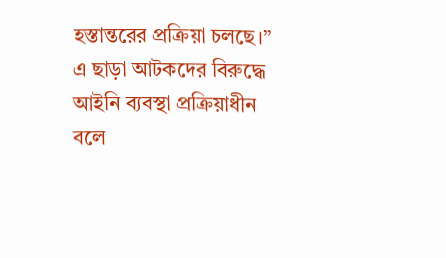হস্তান্তরের প্রক্রিয়া চলছে।”
এ ছাড়া আটকদের বিরুদ্ধে আইনি ব্যবস্থা প্রক্রিয়াধীন বলে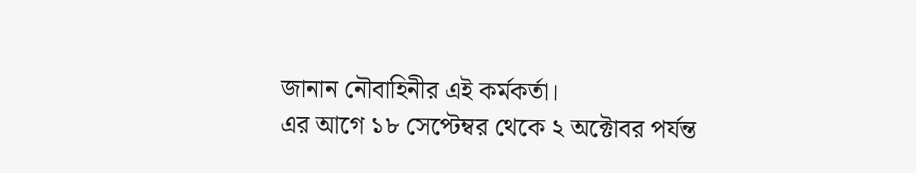জানান নৌবাহিনীর এই কর্মকর্তা।
এর আগে ১৮ সেপ্টেম্বর থেকে ২ অক্টোবর পর্যন্ত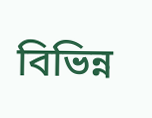বিভিন্ন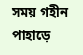সময় গহীন পাহাড়ে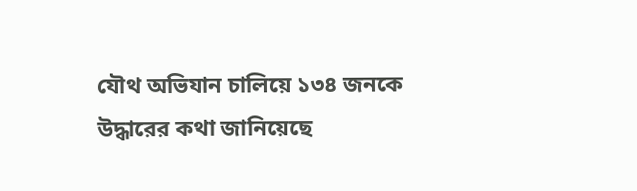যৌথ অভিযান চালিয়ে ১৩৪ জনকে উদ্ধারের কথা জানিয়েছে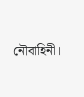নৌবাহিনী।